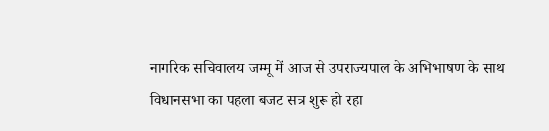नागरिक सचिवालय जम्मू में आज से उपराज्यपाल के अभिभाषण के साथ विधानसभा का पहला बजट सत्र शुरू हो रहा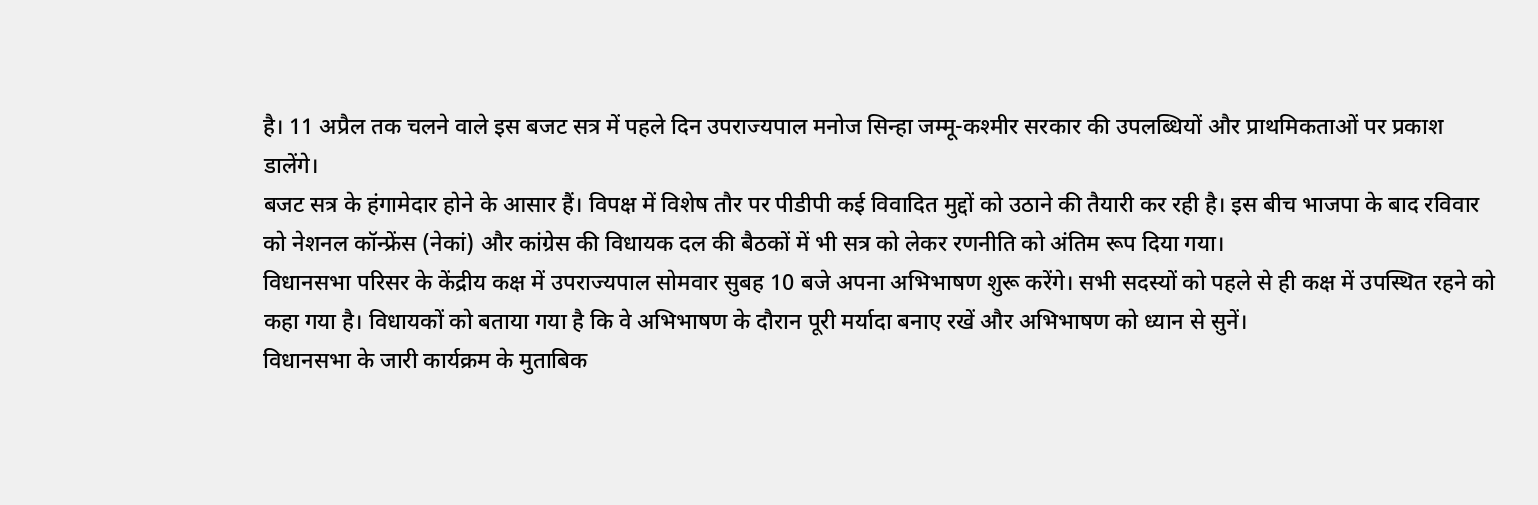है। 11 अप्रैल तक चलने वाले इस बजट सत्र में पहले दिन उपराज्यपाल मनोज सिन्हा जम्मू-कश्मीर सरकार की उपलब्धियों और प्राथमिकताओं पर प्रकाश डालेंगे।
बजट सत्र के हंगामेदार होने के आसार हैं। विपक्ष में विशेष तौर पर पीडीपी कई विवादित मुद्दों को उठाने की तैयारी कर रही है। इस बीच भाजपा के बाद रविवार को नेशनल कॉन्फ्रेंस (नेकां) और कांग्रेस की विधायक दल की बैठकों में भी सत्र को लेकर रणनीति को अंतिम रूप दिया गया।
विधानसभा परिसर के केंद्रीय कक्ष में उपराज्यपाल सोमवार सुबह 10 बजे अपना अभिभाषण शुरू करेंगे। सभी सदस्यों को पहले से ही कक्ष में उपस्थित रहने को कहा गया है। विधायकों को बताया गया है कि वे अभिभाषण के दौरान पूरी मर्यादा बनाए रखें और अभिभाषण को ध्यान से सुनें।
विधानसभा के जारी कार्यक्रम के मुताबिक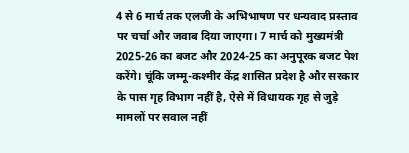4 से 6 मार्च तक एलजी के अभिभाषण पर धन्यवाद प्रस्ताव पर चर्चा और जवाब दिया जाएगा। 7 मार्च को मुख्यमंत्री 2025-26 का बजट और 2024-25 का अनुपूरक बजट पेश करेंगे। चूंकि जम्मू-कश्मीर केंद्र शासित प्रदेश है और सरकार के पास गृह विभाग नहीं है, ऐसे में विधायक गृह से जुड़े मामलों पर सवाल नहीं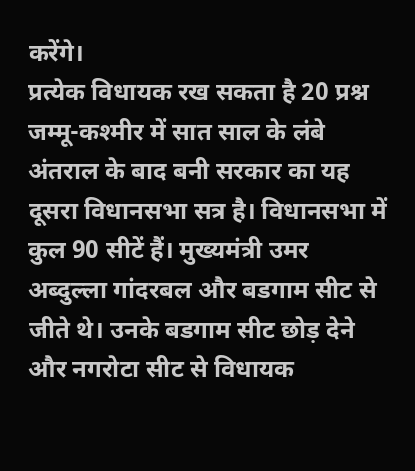करेंगे।
प्रत्येक विधायक रख सकता है 20 प्रश्न
जम्मू-कश्मीर में सात साल के लंबे अंतराल के बाद बनी सरकार का यह दूसरा विधानसभा सत्र है। विधानसभा में कुल 90 सीटें हैं। मुख्यमंत्री उमर अब्दुल्ला गांदरबल और बडगाम सीट से जीते थे। उनके बडगाम सीट छोड़ देने और नगरोटा सीट से विधायक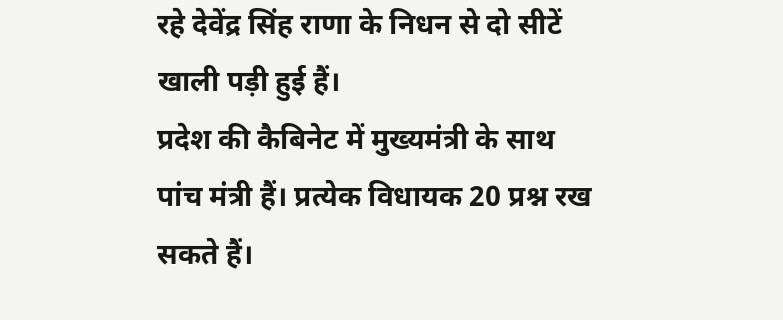रहे देवेंद्र सिंह राणा के निधन से दो सीटें खाली पड़ी हुई हैं।
प्रदेश की कैबिनेट में मुख्यमंत्री के साथ पांच मंत्री हैं। प्रत्येक विधायक 20 प्रश्न रख सकते हैं।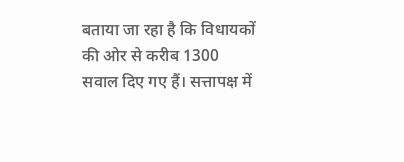बताया जा रहा है कि विधायकों की ओर से करीब 1300 सवाल दिए गए हैं। सत्तापक्ष में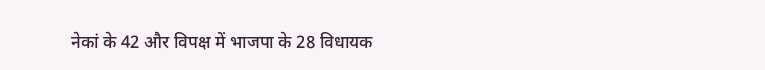नेकां के 42 और विपक्ष में भाजपा के 28 विधायक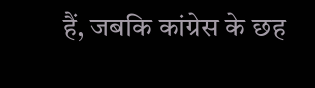हैं, जबकि कांग्रेस के छह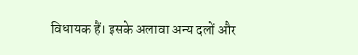विधायक हैं। इसके अलावा अन्य दलों और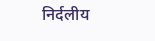निर्दलीय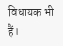विधायक भी हैं।